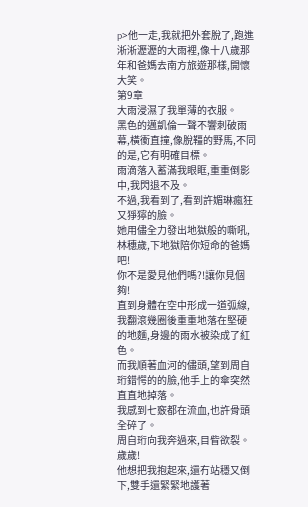p>他一走,我就把外套脫了,跑進淅淅瀝瀝的大雨裡,像十八歲那年和爸媽去南方旅遊那樣,開懷大笑。
第9章
大雨浸濕了我單薄的衣服。
黑色的邁凱倫一聲不響刺破雨幕,橫衝直撞,像脫韁的野馬,不同的是,它有明確目標。
雨滴落入蓄滿我眼眶,重重倒影中,我閃退不及。
不過,我看到了,看到許媚琳瘋狂又猙獰的臉。
她用儘全力發出地獄般的嘶吼,林穗歲,下地獄陪你短命的爸媽吧!
你不是愛見他們嗎?!讓你見個夠!
直到身體在空中形成一道弧線,我翻滾幾圈後重重地落在堅硬的地麵,身邊的雨水被染成了紅色。
而我順著血河的儘頭,望到周自珩錯愕的的臉,他手上的傘突然直直地掉落。
我感到七竅都在流血,也許骨頭全碎了。
周自珩向我奔過來,目眥欲裂。
歲歲!
他想把我抱起來,還冇站穩又倒下,雙手還緊緊地護著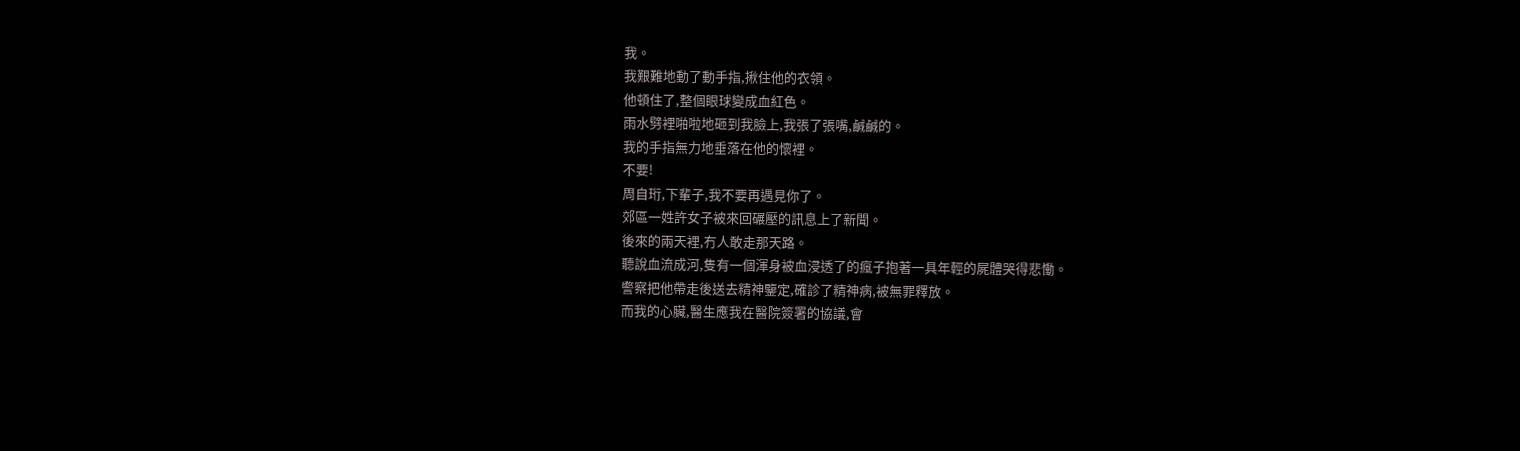我。
我艱難地動了動手指,揪住他的衣領。
他頓住了,整個眼球變成血紅色。
雨水劈裡啪啦地砸到我臉上,我張了張嘴,鹹鹹的。
我的手指無力地垂落在他的懷裡。
不要!
周自珩,下輩子,我不要再遇見你了。
郊區一姓許女子被來回碾壓的訊息上了新聞。
後來的兩天裡,冇人敢走那天路。
聽說血流成河,隻有一個渾身被血浸透了的瘋子抱著一具年輕的屍體哭得悲慟。
警察把他帶走後送去精神鑒定,確診了精神病,被無罪釋放。
而我的心臟,醫生應我在醫院簽署的協議,會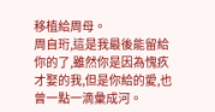移植給周母。
周自珩,這是我最後能留給你的了,雖然你是因為愧疚才娶的我,但是你給的愛,也曾一點一滴彙成河。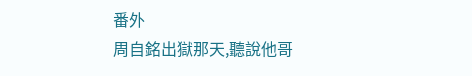番外
周自銘出獄那天,聽說他哥